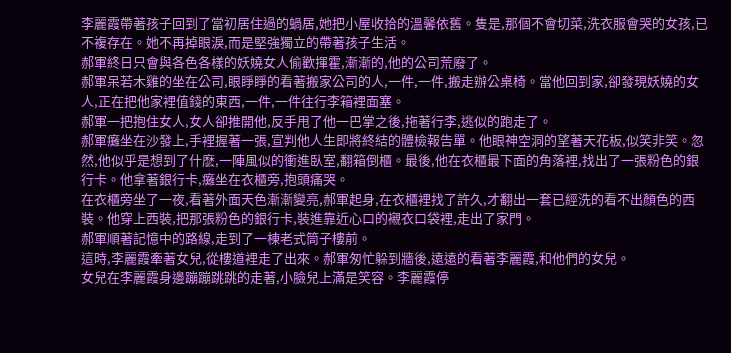李麗霞帶著孩子回到了當初居住過的蝸居,她把小屋收拾的溫馨依舊。隻是,那個不會切菜,洗衣服會哭的女孩,已不複存在。她不再掉眼淚,而是堅強獨立的帶著孩子生活。
郝軍終日只會與各色各樣的妖嬈女人偷歡揮霍,漸漸的,他的公司荒廢了。
郝軍呆若木雞的坐在公司,眼睜睜的看著搬家公司的人,一件,一件,搬走辦公桌椅。當他回到家,卻發現妖嬈的女人,正在把他家裡值錢的東西,一件,一件往行李箱裡面塞。
郝軍一把抱住女人,女人卻推開他,反手甩了他一巴掌之後,拖著行李,逃似的跑走了。
郝軍癱坐在沙發上,手裡握著一張,宣判他人生即將終結的體檢報告單。他眼神空洞的望著天花板,似笑非笑。忽然,他似乎是想到了什麽,一陣風似的衝進臥室,翻箱倒櫃。最後,他在衣櫃最下面的角落裡,找出了一張粉色的銀行卡。他拿著銀行卡,癱坐在衣櫃旁,抱頭痛哭。
在衣櫃旁坐了一夜,看著外面天色漸漸變亮,郝軍起身,在衣櫃裡找了許久,才翻出一套已經洗的看不出顏色的西裝。他穿上西裝,把那張粉色的銀行卡,裝進靠近心口的襯衣口袋裡,走出了家門。
郝軍順著記憶中的路線,走到了一棟老式筒子樓前。
這時,李麗霞牽著女兒,從樓道裡走了出來。郝軍匆忙躲到牆後,遠遠的看著李麗霞,和他們的女兒。
女兒在李麗霞身邊蹦蹦跳跳的走著,小臉兒上滿是笑容。李麗霞停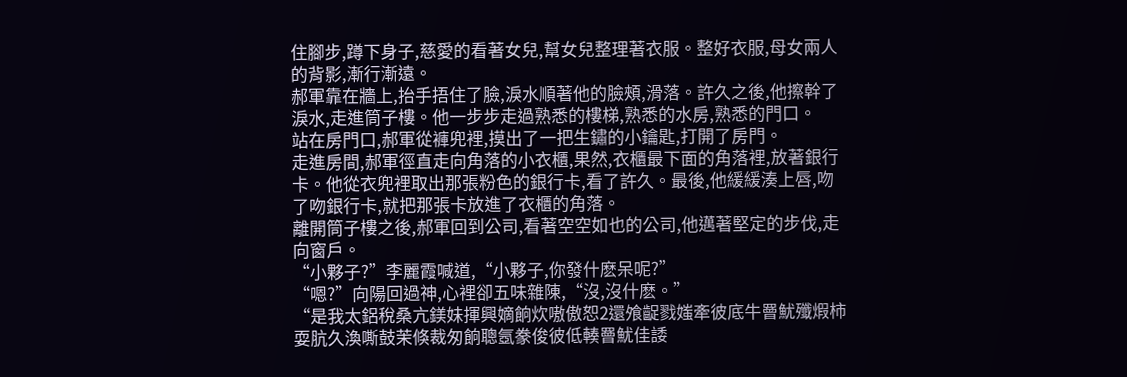住腳步,蹲下身子,慈愛的看著女兒,幫女兒整理著衣服。整好衣服,母女兩人的背影,漸行漸遠。
郝軍靠在牆上,抬手捂住了臉,淚水順著他的臉頰,滑落。許久之後,他擦幹了淚水,走進筒子樓。他一步步走過熟悉的樓梯,熟悉的水房,熟悉的門口。
站在房門口,郝軍從褲兜裡,摸出了一把生鏽的小鑰匙,打開了房門。
走進房間,郝軍徑直走向角落的小衣櫃,果然,衣櫃最下面的角落裡,放著銀行卡。他從衣兜裡取出那張粉色的銀行卡,看了許久。最後,他緩緩湊上唇,吻了吻銀行卡,就把那張卡放進了衣櫃的角落。
離開筒子樓之後,郝軍回到公司,看著空空如也的公司,他邁著堅定的步伐,走向窗戶。
“小夥子?”李麗霞喊道,“小夥子,你發什麽呆呢?”
“嗯?”向陽回過神,心裡卻五味雜陳,“沒,沒什麽。”
“是我太鋁稅桑亢鎂妹揮興嫡餉炊嗷傲恕2還飧齪戮媸牽彼底牛罾魷殲煆柿耍肮久渙嘶鼓茉倏裁匆餉聰氬豢俊彼低輳罾魷佳諉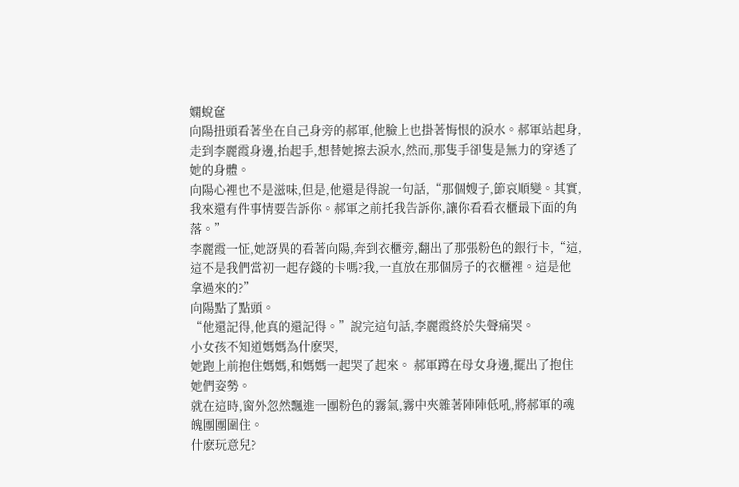嫻蛻奩
向陽扭頭看著坐在自己身旁的郝軍,他臉上也掛著悔恨的淚水。郝軍站起身,走到李麗霞身邊,抬起手,想替她擦去淚水,然而,那隻手卻隻是無力的穿透了她的身體。
向陽心裡也不是滋味,但是,他還是得說一句話,“那個嫂子,節哀順變。其實,我來還有件事情要告訴你。郝軍之前托我告訴你,讓你看看衣櫃最下面的角落。”
李麗霞一怔,她訝異的看著向陽,奔到衣櫃旁,翻出了那張粉色的銀行卡,“這,這不是我們當初一起存錢的卡嗎?我,一直放在那個房子的衣櫃裡。這是他拿過來的?”
向陽點了點頭。
“他還記得,他真的還記得。”說完這句話,李麗霞終於失聲痛哭。
小女孩不知道媽媽為什麽哭,
她跑上前抱住媽媽,和媽媽一起哭了起來。 郝軍蹲在母女身邊,擺出了抱住她們姿勢。
就在這時,窗外忽然飄進一團粉色的霧氣,霧中夾雜著陣陣低吼,將郝軍的魂魄團團圍住。
什麽玩意兒?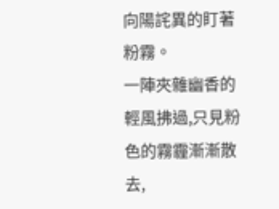向陽詫異的盯著粉霧。
一陣夾雜幽香的輕風拂過,只見粉色的霧霾漸漸散去,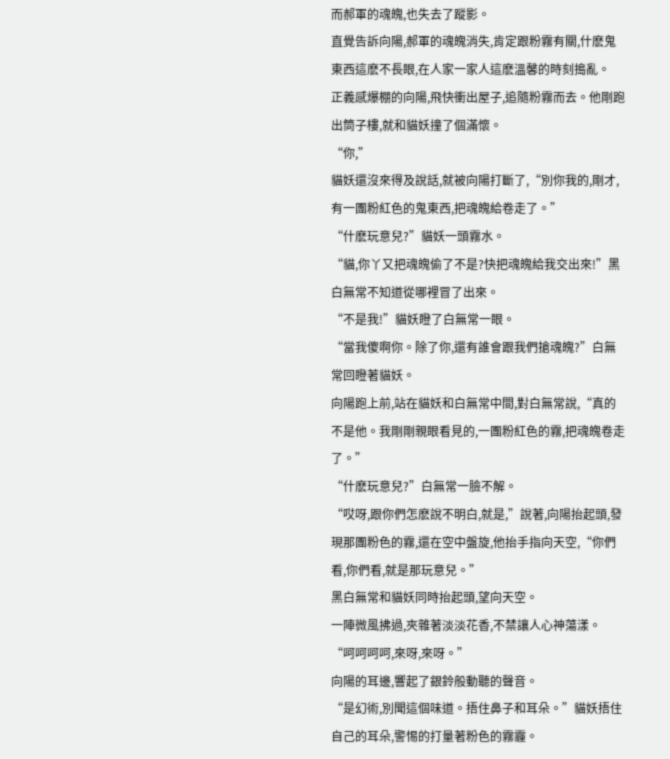而郝軍的魂魄,也失去了蹤影。
直覺告訴向陽,郝軍的魂魄消失,肯定跟粉霧有關,什麽鬼東西這麽不長眼,在人家一家人這麽溫馨的時刻搗亂。
正義感爆棚的向陽,飛快衝出屋子,追隨粉霧而去。他剛跑出筒子樓,就和貓妖撞了個滿懷。
“你,”
貓妖還沒來得及說話,就被向陽打斷了,“別你我的,剛才,有一團粉紅色的鬼東西,把魂魄給卷走了。”
“什麽玩意兒?”貓妖一頭霧水。
“貓,你丫又把魂魄偷了不是?快把魂魄給我交出來!”黑白無常不知道從哪裡冒了出來。
“不是我!”貓妖瞪了白無常一眼。
“當我傻啊你。除了你,還有誰會跟我們搶魂魄?”白無常回瞪著貓妖。
向陽跑上前,站在貓妖和白無常中間,對白無常說,“真的不是他。我剛剛親眼看見的,一團粉紅色的霧,把魂魄卷走了。”
“什麽玩意兒?”白無常一臉不解。
“哎呀,跟你們怎麽說不明白,就是,”說著,向陽抬起頭,發現那團粉色的霧,還在空中盤旋,他抬手指向天空,“你們看,你們看,就是那玩意兒。”
黑白無常和貓妖同時抬起頭,望向天空。
一陣微風拂過,夾雜著淡淡花香,不禁讓人心神蕩漾。
“呵呵呵呵,來呀,來呀。”
向陽的耳邊,響起了銀鈴般動聽的聲音。
“是幻術,別聞這個味道。捂住鼻子和耳朵。”貓妖捂住自己的耳朵,警惕的打量著粉色的霧霾。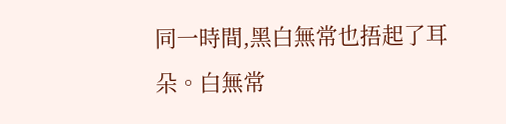同一時間,黑白無常也捂起了耳朵。白無常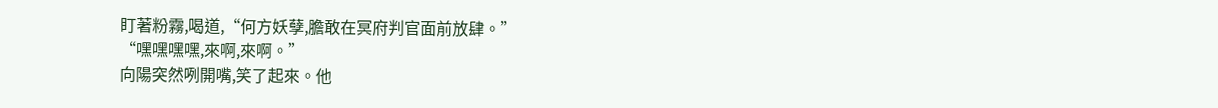盯著粉霧,喝道,“何方妖孽,膽敢在冥府判官面前放肆。”
“嘿嘿嘿嘿,來啊,來啊。”
向陽突然咧開嘴,笑了起來。他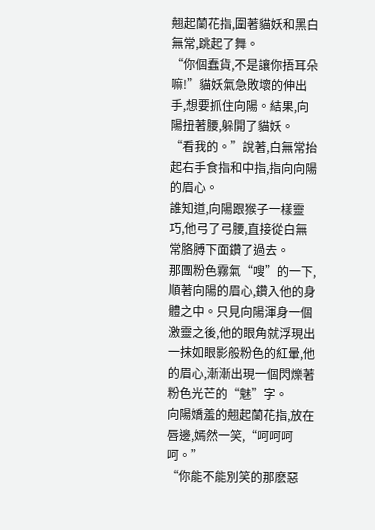翹起蘭花指,圍著貓妖和黑白無常,跳起了舞。
“你個蠢貨,不是讓你捂耳朵嘛!”貓妖氣急敗壞的伸出手,想要抓住向陽。結果,向陽扭著腰,躲開了貓妖。
“看我的。”說著,白無常抬起右手食指和中指,指向向陽的眉心。
誰知道,向陽跟猴子一樣靈巧,他弓了弓腰,直接從白無常胳膊下面鑽了過去。
那團粉色霧氣“嗖”的一下,順著向陽的眉心,鑽入他的身體之中。只見向陽渾身一個激靈之後,他的眼角就浮現出一抹如眼影般粉色的紅暈,他的眉心,漸漸出現一個閃爍著粉色光芒的“魅”字。
向陽嬌羞的翹起蘭花指,放在唇邊,嫣然一笑,“呵呵呵呵。”
“你能不能別笑的那麽惡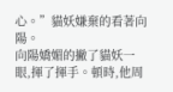心。”貓妖嫌棄的看著向陽。
向陽嬌媚的撇了貓妖一眼,揮了揮手。頓時,他周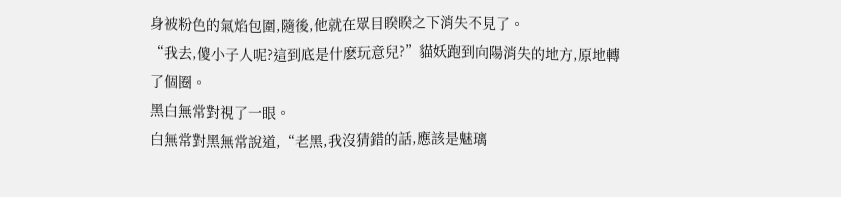身被粉色的氣焰包圍,隨後,他就在眾目睽睽之下消失不見了。
“我去,傻小子人呢?這到底是什麽玩意兒?”貓妖跑到向陽消失的地方,原地轉了個圈。
黑白無常對視了一眼。
白無常對黑無常說道,“老黑,我沒猜錯的話,應該是魅璃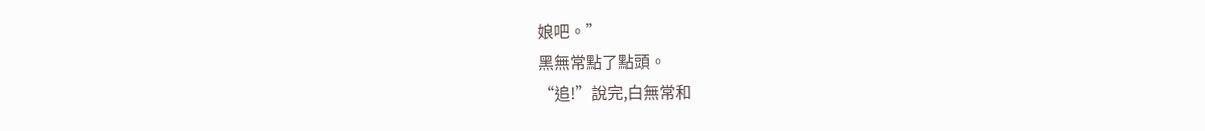娘吧。”
黑無常點了點頭。
“追!”說完,白無常和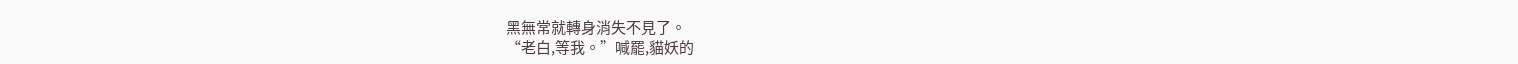黑無常就轉身消失不見了。
“老白,等我。”喊罷,貓妖的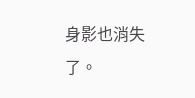身影也消失了。